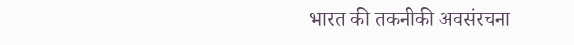भारत की तकनीकी अवसंरचना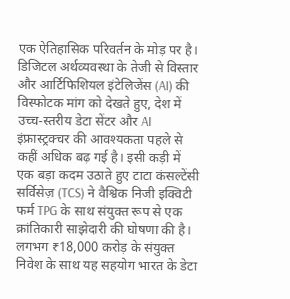एक ऐतिहासिक परिवर्तन के मोड़ पर है। डिजिटल अर्थव्यवस्था के तेजी से विस्तार और आर्टिफिशियल इंटेलिजेंस (AI) की विस्फोटक मांग को देखते हुए, देश में उच्च-स्तरीय डेटा सेंटर और AI इंफ्रास्ट्रक्चर की आवश्यकता पहले से कहीं अधिक बढ़ गई है। इसी कड़ी में एक बड़ा कदम उठाते हुए टाटा कंसल्टेंसी सर्विसेज़ (TCS) ने वैश्विक निजी इक्विटी फर्म TPG के साथ संयुक्त रूप से एक क्रांतिकारी साझेदारी की घोषणा की है। लगभग ₹18,000 करोड़ के संयुक्त निवेश के साथ यह सहयोग भारत के डेटा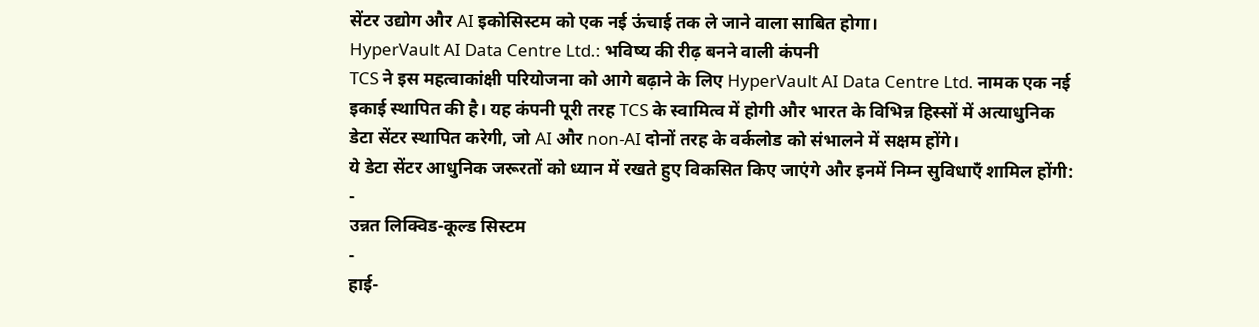सेंटर उद्योग और AI इकोसिस्टम को एक नई ऊंचाई तक ले जाने वाला साबित होगा।
HyperVault AI Data Centre Ltd.: भविष्य की रीढ़ बनने वाली कंपनी
TCS ने इस महत्वाकांक्षी परियोजना को आगे बढ़ाने के लिए HyperVault AI Data Centre Ltd. नामक एक नई इकाई स्थापित की है। यह कंपनी पूरी तरह TCS के स्वामित्व में होगी और भारत के विभिन्न हिस्सों में अत्याधुनिक डेटा सेंटर स्थापित करेगी, जो AI और non-AI दोनों तरह के वर्कलोड को संभालने में सक्षम होंगे।
ये डेटा सेंटर आधुनिक जरूरतों को ध्यान में रखते हुए विकसित किए जाएंगे और इनमें निम्न सुविधाएँ शामिल होंगी:
-
उन्नत लिक्विड-कूल्ड सिस्टम
-
हाई-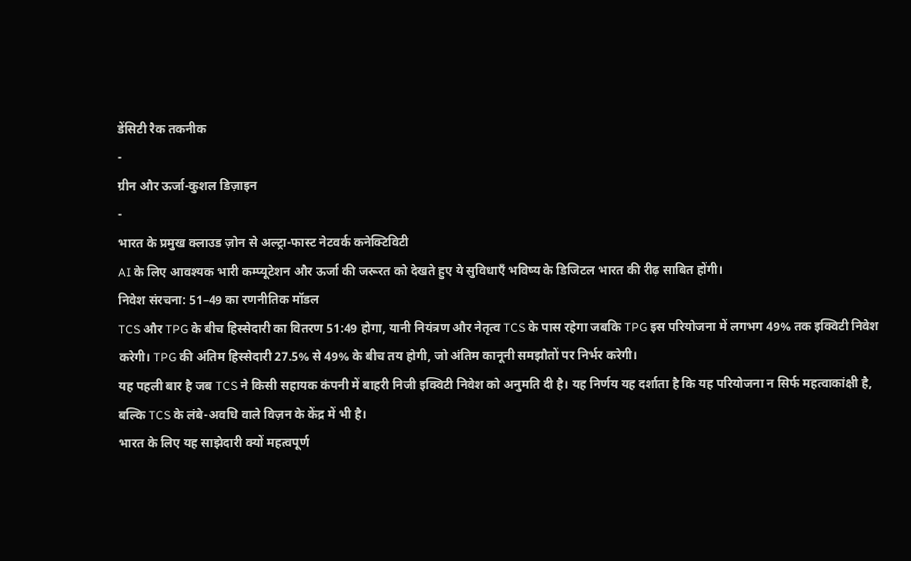डेंसिटी रैक तकनीक
-
ग्रीन और ऊर्जा-कुशल डिज़ाइन
-
भारत के प्रमुख क्लाउड ज़ोन से अल्ट्रा-फास्ट नेटवर्क कनेक्टिविटी
AI के लिए आवश्यक भारी कम्प्यूटेशन और ऊर्जा की जरूरत को देखते हुए ये सुविधाएँ भविष्य के डिजिटल भारत की रीढ़ साबित होंगी।
निवेश संरचना: 51–49 का रणनीतिक मॉडल
TCS और TPG के बीच हिस्सेदारी का वितरण 51:49 होगा, यानी नियंत्रण और नेतृत्व TCS के पास रहेगा जबकि TPG इस परियोजना में लगभग 49% तक इक्विटी निवेश करेगी। TPG की अंतिम हिस्सेदारी 27.5% से 49% के बीच तय होगी, जो अंतिम कानूनी समझौतों पर निर्भर करेगी।
यह पहली बार है जब TCS ने किसी सहायक कंपनी में बाहरी निजी इक्विटी निवेश को अनुमति दी है। यह निर्णय यह दर्शाता है कि यह परियोजना न सिर्फ महत्वाकांक्षी है, बल्कि TCS के लंबे-अवधि वाले विज़न के केंद्र में भी है।
भारत के लिए यह साझेदारी क्यों महत्वपूर्ण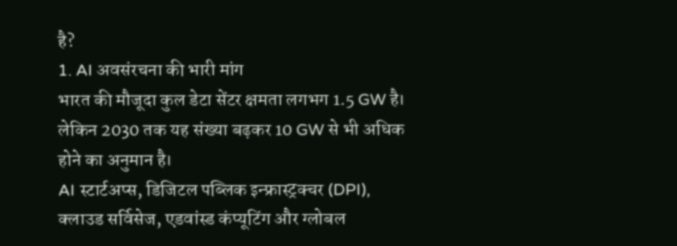है?
1. AI अवसंरचना की भारी मांग
भारत की मौजूदा कुल डेटा सेंटर क्षमता लगभग 1.5 GW है। लेकिन 2030 तक यह संख्या बढ़कर 10 GW से भी अधिक होने का अनुमान है।
AI स्टार्टअप्स, डिजिटल पब्लिक इन्फ्रास्ट्रक्चर (DPI), क्लाउड सर्विसेज, एडवांस्ड कंप्यूटिंग और ग्लोबल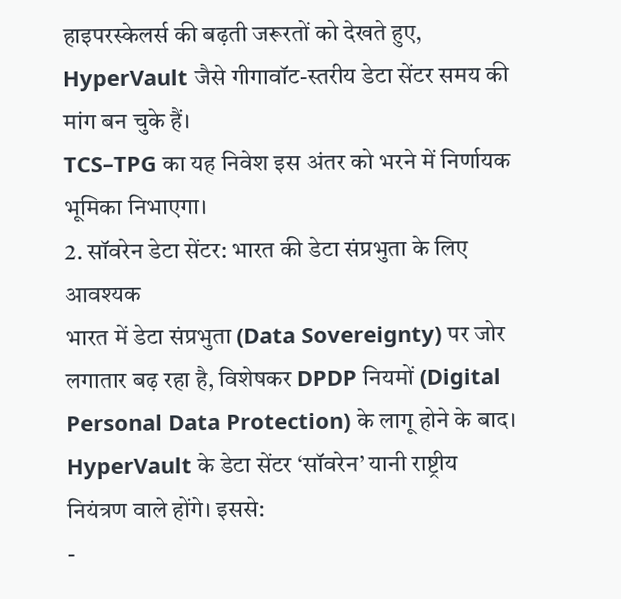हाइपरस्केलर्स की बढ़ती जरूरतों को देखते हुए, HyperVault जैसे गीगावॉट-स्तरीय डेटा सेंटर समय की मांग बन चुके हैं।
TCS–TPG का यह निवेश इस अंतर को भरने में निर्णायक भूमिका निभाएगा।
2. सॉवरेन डेटा सेंटर: भारत की डेटा संप्रभुता के लिए आवश्यक
भारत में डेटा संप्रभुता (Data Sovereignty) पर जोर लगातार बढ़ रहा है, विशेषकर DPDP नियमों (Digital Personal Data Protection) के लागू होने के बाद।
HyperVault के डेटा सेंटर ‘सॉवरेन’ यानी राष्ट्रीय नियंत्रण वाले होंगे। इससे:
-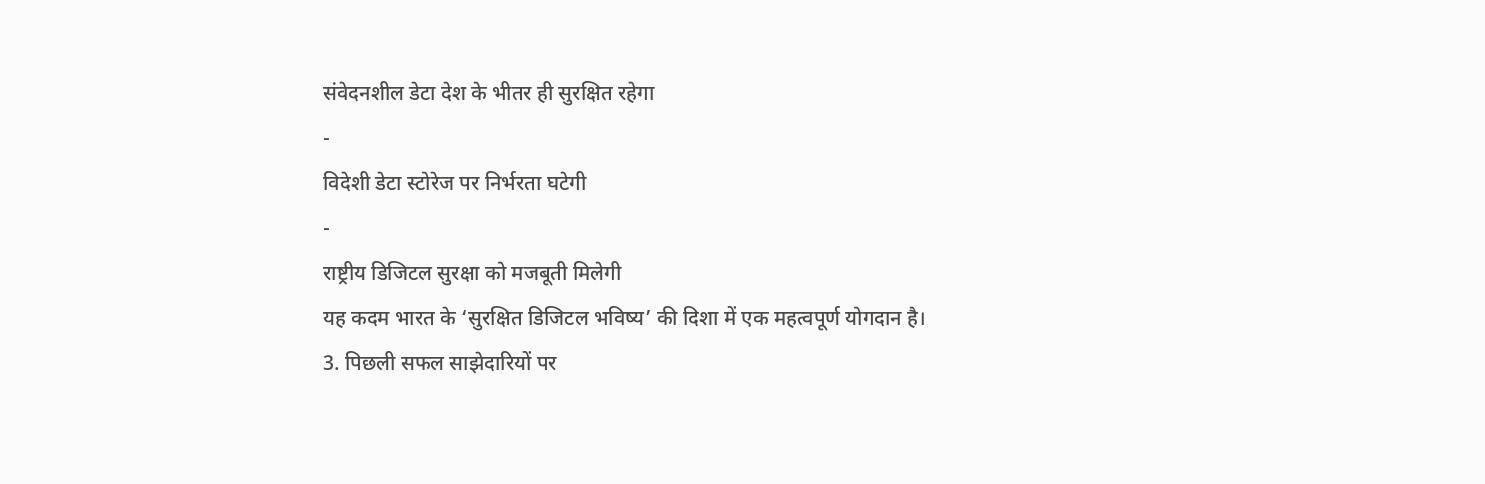संवेदनशील डेटा देश के भीतर ही सुरक्षित रहेगा
-
विदेशी डेटा स्टोरेज पर निर्भरता घटेगी
-
राष्ट्रीय डिजिटल सुरक्षा को मजबूती मिलेगी
यह कदम भारत के ‘सुरक्षित डिजिटल भविष्य’ की दिशा में एक महत्वपूर्ण योगदान है।
3. पिछली सफल साझेदारियों पर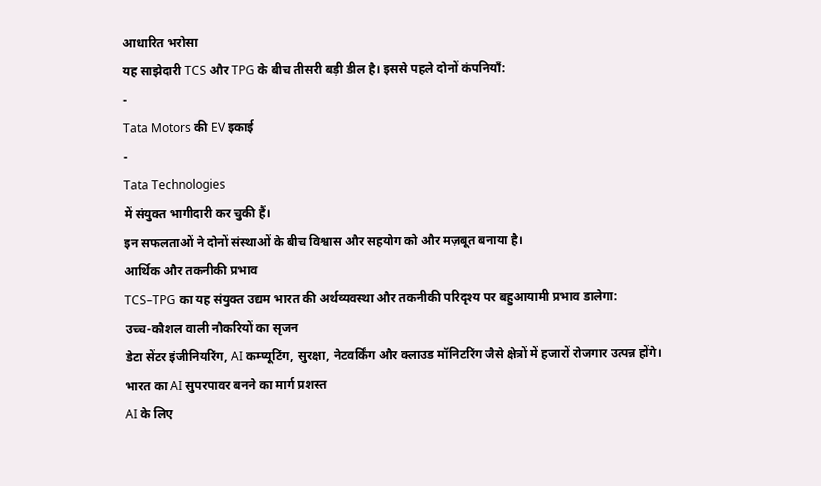आधारित भरोसा
यह साझेदारी TCS और TPG के बीच तीसरी बड़ी डील है। इससे पहले दोनों कंपनियाँ:
-
Tata Motors की EV इकाई
-
Tata Technologies
में संयुक्त भागीदारी कर चुकी हैं।
इन सफलताओं ने दोनों संस्थाओं के बीच विश्वास और सहयोग को और मज़बूत बनाया है।
आर्थिक और तकनीकी प्रभाव
TCS–TPG का यह संयुक्त उद्यम भारत की अर्थव्यवस्था और तकनीकी परिदृश्य पर बहुआयामी प्रभाव डालेगा:
उच्च-कौशल वाली नौकरियों का सृजन
डेटा सेंटर इंजीनियरिंग, AI कम्प्यूटिंग, सुरक्षा, नेटवर्किंग और क्लाउड मॉनिटरिंग जैसे क्षेत्रों में हजारों रोजगार उत्पन्न होंगे।
भारत का AI सुपरपावर बनने का मार्ग प्रशस्त
AI के लिए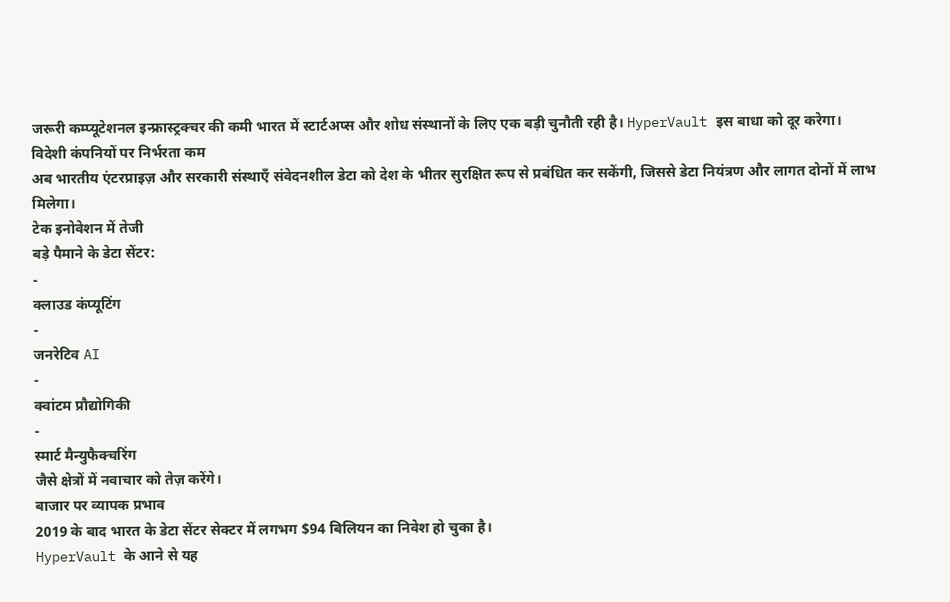जरूरी कम्प्यूटेशनल इन्फ्रास्ट्रक्चर की कमी भारत में स्टार्टअप्स और शोध संस्थानों के लिए एक बड़ी चुनौती रही है। HyperVault इस बाधा को दूर करेगा।
विदेशी कंपनियों पर निर्भरता कम
अब भारतीय एंटरप्राइज़ और सरकारी संस्थाएँ संवेदनशील डेटा को देश के भीतर सुरक्षित रूप से प्रबंधित कर सकेंगी, जिससे डेटा नियंत्रण और लागत दोनों में लाभ मिलेगा।
टेक इनोवेशन में तेजी
बड़े पैमाने के डेटा सेंटर:
-
क्लाउड कंप्यूटिंग
-
जनरेटिव AI
-
क्वांटम प्रौद्योगिकी
-
स्मार्ट मैन्युफैक्चरिंग
जैसे क्षेत्रों में नवाचार को तेज़ करेंगे।
बाजार पर व्यापक प्रभाव
2019 के बाद भारत के डेटा सेंटर सेक्टर में लगभग $94 बिलियन का निवेश हो चुका है।
HyperVault के आने से यह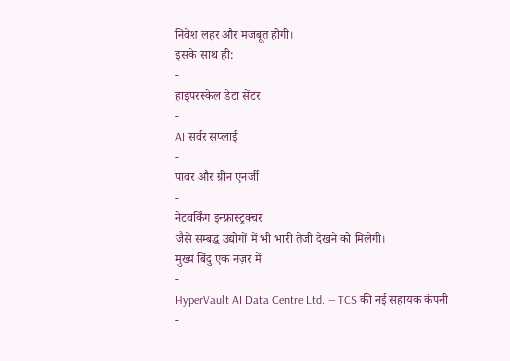निवेश लहर और मजबूत होगी।
इसके साथ ही:
-
हाइपरस्केल डेटा सेंटर
-
AI सर्वर सप्लाई
-
पावर और ग्रीन एनर्जी
-
नेटवर्किंग इन्फ्रास्ट्रक्चर
जैसे सम्बद्ध उद्योगों में भी भारी तेजी देखने को मिलेगी।
मुख्य बिंदु एक नज़र में
-
HyperVault AI Data Centre Ltd. — TCS की नई सहायक कंपनी
-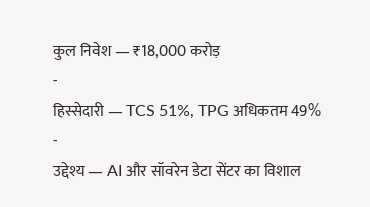कुल निवेश — ₹18,000 करोड़
-
हिस्सेदारी — TCS 51%, TPG अधिकतम 49%
-
उद्देश्य — AI और सॉवरेन डेटा सेंटर का विशाल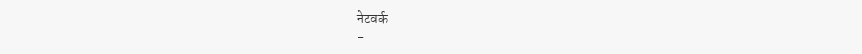नेटवर्क
-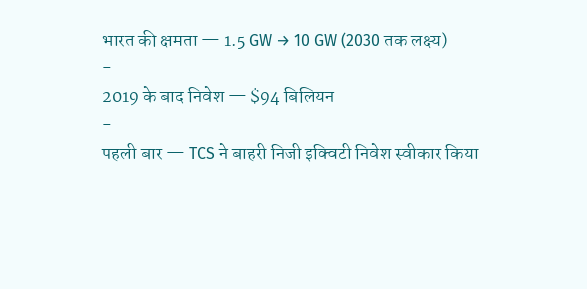भारत की क्षमता — 1.5 GW → 10 GW (2030 तक लक्ष्य)
-
2019 के बाद निवेश — $94 बिलियन
-
पहली बार — TCS ने बाहरी निजी इक्विटी निवेश स्वीकार किया